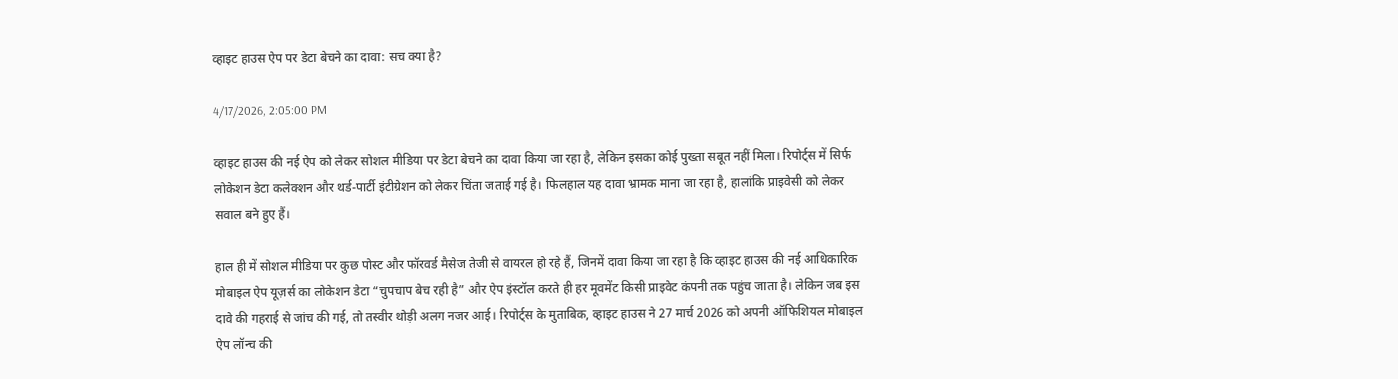व्हाइट हाउस ऐप पर डेटा बेचने का दावा: सच क्या है?

4/17/2026, 2:05:00 PM

व्हाइट हाउस की नई ऐप को लेकर सोशल मीडिया पर डेटा बेचने का दावा किया जा रहा है, लेकिन इसका कोई पुख्ता सबूत नहीं मिला। रिपोर्ट्स में सिर्फ लोकेशन डेटा कलेक्शन और थर्ड-पार्टी इंटीग्रेशन को लेकर चिंता जताई गई है। फिलहाल यह दावा भ्रामक माना जा रहा है, हालांकि प्राइवेसी को लेकर सवाल बने हुए हैं।

हाल ही में सोशल मीडिया पर कुछ पोस्ट और फॉरवर्ड मैसेज तेजी से वायरल हो रहे हैं, जिनमें दावा किया जा रहा है कि व्हाइट हाउस की नई आधिकारिक मोबाइल ऐप यूज़र्स का लोकेशन डेटा “चुपचाप बेच रही है” और ऐप इंस्टॉल करते ही हर मूवमेंट किसी प्राइवेट कंपनी तक पहुंच जाता है। लेकिन जब इस दावे की गहराई से जांच की गई, तो तस्वीर थोड़ी अलग नजर आई। रिपोर्ट्स के मुताबिक, व्हाइट हाउस ने 27 मार्च 2026 को अपनी ऑफिशियल मोबाइल ऐप लॉन्च की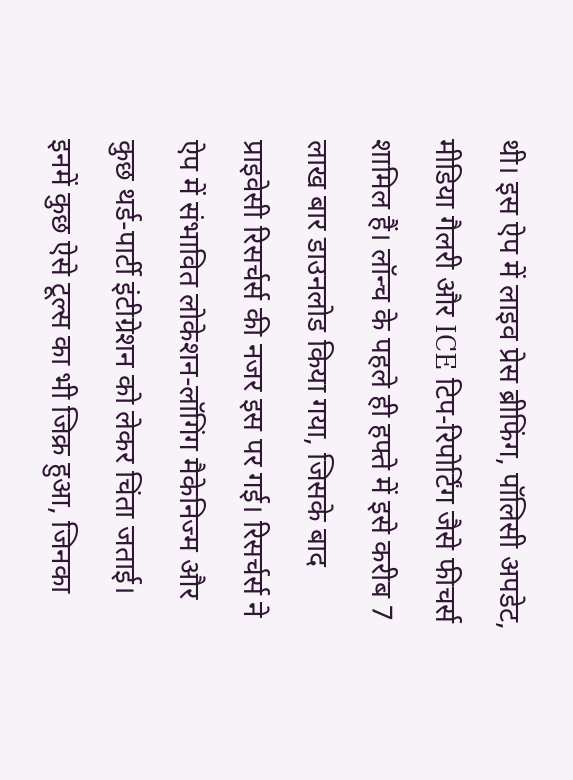थी। इस ऐप में लाइव प्रेस ब्रीफिंग, पॉलिसी अपडेट, मीडिया गैलरी और ICE टिप-रिपोर्टिंग जैसे फीचर्स शामिल हैं। लॉन्च के पहले ही हफ्ते में इसे करीब 7 लाख बार डाउनलोड किया गया, जिसके बाद प्राइवेसी रिसर्चर्स की नजर इस पर गई। रिसर्चर्स ने ऐप में संभावित लोकेशन-लॉगिंग मैकेनिज्म और कुछ थर्ड-पार्टी इंटीग्रेशन को लेकर चिंता जताई। इनमें कुछ ऐसे टूल्स का भी जिक्र हुआ, जिनका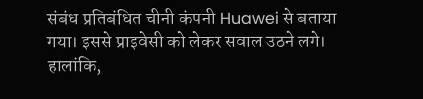संबंध प्रतिबंधित चीनी कंपनी Huawei से बताया गया। इससे प्राइवेसी को लेकर सवाल उठने लगे। हालांकि,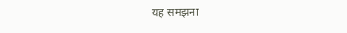यह समझना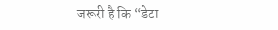जरूरी है कि “डेटा